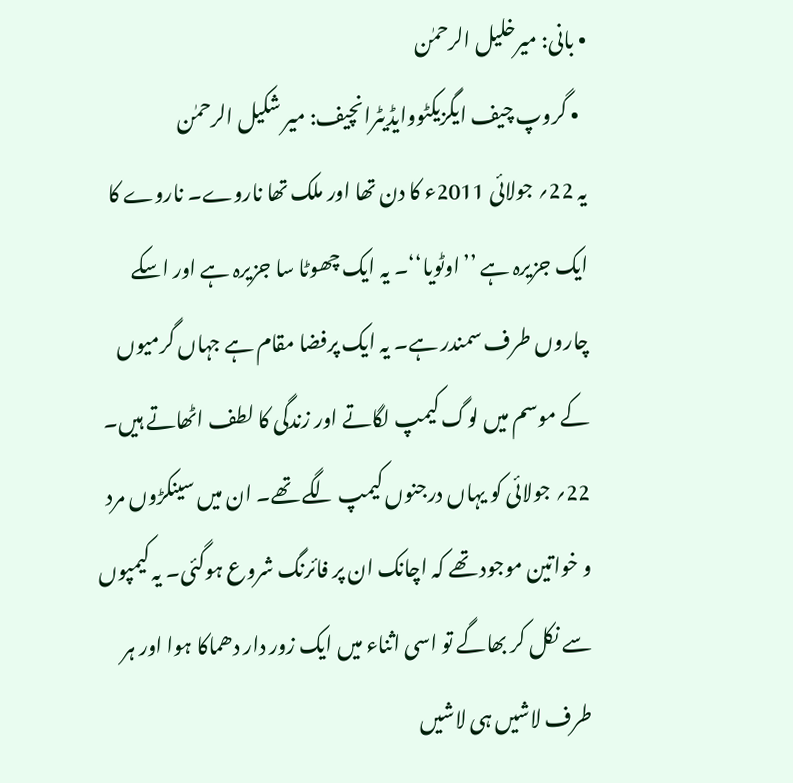• بانی: میرخلیل الرحمٰن
  • گروپ چیف ایگزیکٹووایڈیٹرانچیف: میر شکیل الرحمٰن
یہ 22؍ جولائی 2011ء کا دن تھا اور ملک تھا ناروے۔ ناروے کا ایک جزیرہ ہے ’’اوٹویا‘‘۔ یہ ایک چھوٹا سا جزیرہ ہے اور اسکے چاروں طرف سمندر ہے۔ یہ ایک پرفضا مقام ہے جہاں گرمیوں کے موسم میں لوگ کیمپ لگاتے اور زندگی کا لطف اٹھاتے ہیں۔ 22؍ جولائی کو یہاں درجنوں کیمپ لگے تھے۔ ان میں سینکڑوں مرد و خواتین موجود تھے کہ اچانک ان پر فائرنگ شروع ہوگئی۔ یہ کیمپوں سے نکل کر بھاگے تو اسی اثناء میں ایک زور دار دھماکا ہوا اور ہر طرف لاشیں ہی لاشیں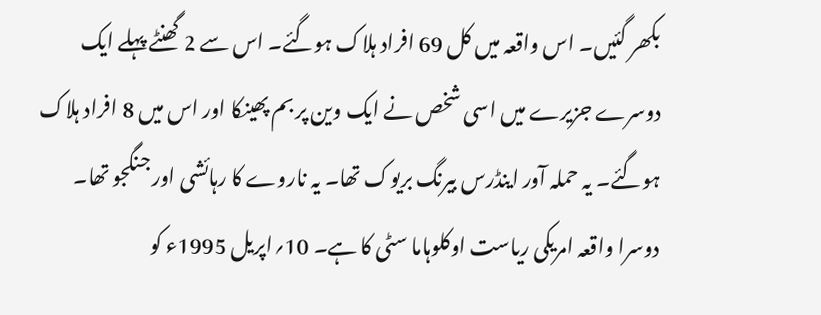بکھر گئیں۔ اس واقعہ میں کل 69 افراد ہلاک ہوگئے۔ اس سے 2 گھنٹے پہلے ایک دوسرے جزیرے میں اسی شخص نے ایک وین پر بم پھینکا اور اس میں 8 افراد ہلاک ہوگئے۔ یہ حملہ آور اینڈرس بیرنگ بریوک تھا۔ یہ ناروے کا رہائشی اور جنگجو تھا۔
دوسرا واقعہ امریکی ریاست اوکلوہاما سٹی کا ہے۔ 10؍اپریل 1995ء کو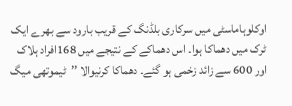اوکلوہاماسٹی میں سرکاری بلڈنگ کے قریب بارود سے بھرے ایک ٹرک میں دھماکا ہوا۔ اس دھماکے کے نتیجے میں 168افراد ہلاک اور 600 سے زائد زخمی ہو گئے۔ دھماکا کرنیوالا ’’ٹیموتھی میگ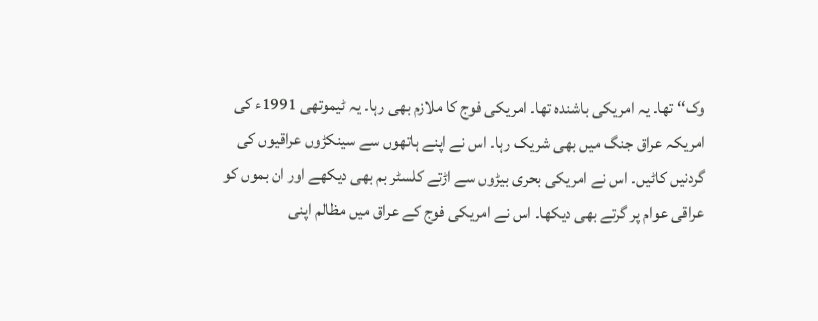وک‘‘ تھا۔ یہ امریکی باشندہ تھا۔ امریکی فوج کا ملازم بھی رہا۔ یہ ٹیموتھی 1991ء کی امریکہ عراق جنگ میں بھی شریک رہا۔ اس نے اپنے ہاتھوں سے سینکڑوں عراقیوں کی گردنیں کاٹیں۔ اس نے امریکی بحری بیڑوں سے اڑتے کلسٹر بم بھی دیکھے اور ان بموں کو عراقی عوام پر گرتے بھی دیکھا۔ اس نے امریکی فوج کے عراق میں مظالم اپنی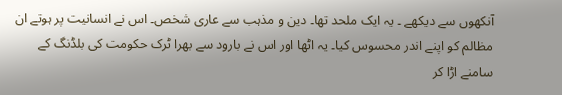آنکھوں سے دیکھے ۔ یہ ایک ملحد تھا۔ دین و مذہب سے عاری شخص۔ اس نے انسانیت پر ہوتے ان مظالم کو اپنے اندر محسوس کیا۔ یہ اٹھا اور اس نے بارود سے بھرا ٹرک حکومت کی بلڈنگ کے سامنے اڑا کر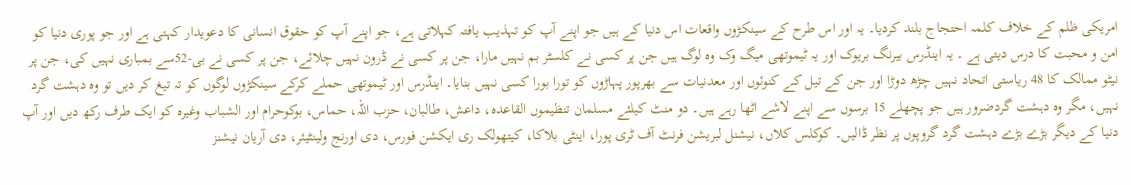امریکی ظلم کے خلاف کلمہ احتجاج بلند کردیا۔ یہ اور اس طرح کے سینکڑوں واقعات اس دنیا کے ہیں جو اپنے آپ کو تہذیب یافتہ کہلاتی ہے، جو اپنے آپ کو حقوق انسانی کا دعویدار کہتی ہے اور جو پوری دنیا کو امن و محبت کا درس دیتی ہے ۔ یہ اینڈرس بیرنگ بریوک اور یہ ٹیموتھی میگ وک وہ لوگ ہیں جن پر کسی نے کلسٹر بم نہیں مارا، جن پر کسی نے ڈرون نہیں چلائے، جن پر کسی نے بی-52سے بمباری نہیں کی، جن پر نیٹو ممالک کا 48 ریاستی اتحاد نہیں چڑھ دوڑا اور جن کے تیل کے کنوئوں اور معدنیات سے بھرپور پہاڑوں کو تورا بورا کسی نہیں بنایا۔ اینڈرس اور ٹیموتھی حملے کرکے سینکڑوں لوگوں کو تہ تیغ کر دیں تو وہ دہشت گرد نہیں، مگر وہ دہشت گردضرور ہیں جو پچھلے 15 برسوں سے اپنے لاشے اٹھا رہے ہیں۔ دو منٹ کیلئے مسلمان تنظیموں القاعدہ، داعش، طالبان، حزب اللہ، حماس، بوکوحرام اور الشباب وغیرہ کو ایک طرف رکھ دیں اور آپ دنیا کے دیگر بڑے بڑے دہشت گرد گروپوں پر نظر ڈالیں۔ کوکلس کلاں، نیشنل لبریشن فرنٹ آف ٹری پورا، اینٹی بلاکا، کیتھولک ری ایکشن فورس، دی اورنج ولینٹیئر، دی آریان نیشنز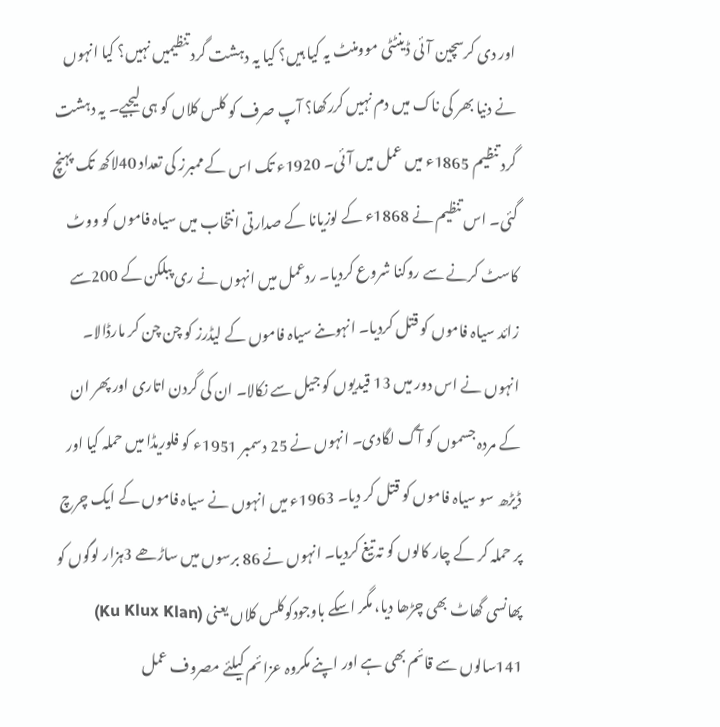اور دی کرسچین آئی ڈینٹٹی موومنٹ یہ کیا ہیں؟ کیا یہ دہشت گرد تنظیمیں نہیں؟ کیا انہوں نے دنیا بھر کی ناک میں دم نہیں کررکھا؟ آپ صرف کو کلس کلاں کو ہی لیجیے۔ یہ دہشت گرد تنظیم 1865ء میں عمل میں آئی۔ 1920ء تک اس کے ممبرز کی تعداد 40لاکھ تک پہنچ گئی۔ اس تنظیم نے 1868ء کے لوزیانا کے صدارتی انتخاب میں سیاہ فاموں کو ووٹ کاسٹ کرنے سے روکنا شروع کردیا۔ ردعمل میں انہوں نے ری پبلکن کے 200سے زائد سیاہ فاموں کو قتل کردیا۔ انہوںنے سیاہ فاموں کے لیڈرز کو چن چن کر مارڈالا۔ انہوں نے اس دور میں 13 قیدیوں کو جیل سے نکالا۔ ان کی گردن اتاری اور پھر ان کے مردہ جسموں کو آگ لگادی۔ انہوں نے 25 دسمبر 1951ء کو فلوریڈا میں حملہ کیا اور ڈیڑھ سو سیاہ فاموں کو قتل کر دیا۔ 1963ء میں انہوں نے سیاہ فاموں کے ایک چرچ پر حملہ کر کے چار کالوں کو تہ تیغ کردیا۔ انہوں نے 86 برسوں میں ساڑھے 3ہزار لوگوں کو پھانسی گھاٹ بھی چڑھا دیا، مگر اسکے باوجودکوکلس کلاں یعنی (Ku Klux Klan) 141سالوں سے قائم بھی ہے اور اپنے مکروہ عزائم کیلئے مصروف عمل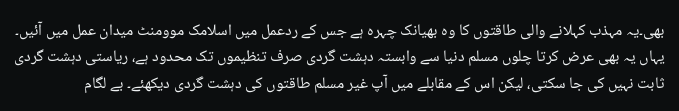بھی۔یہ مہذب کہلانے والی طاقتوں کا وہ بھیانک چہرہ ہے جس کے ردعمل میں اسلامک موومنٹ میدان عمل میں آئیں۔ یہاں یہ بھی عرض کرتا چلوں مسلم دنیا سے وابستہ دہشت گردی صرف تنظیموں تک محدود ہے، ریاستی دہشت گردی ثابت نہیں کی جا سکتی، لیکن اس کے مقابلے میں آپ غیر مسلم طاقتوں کی دہشت گردی دیکھئے۔ بے لگام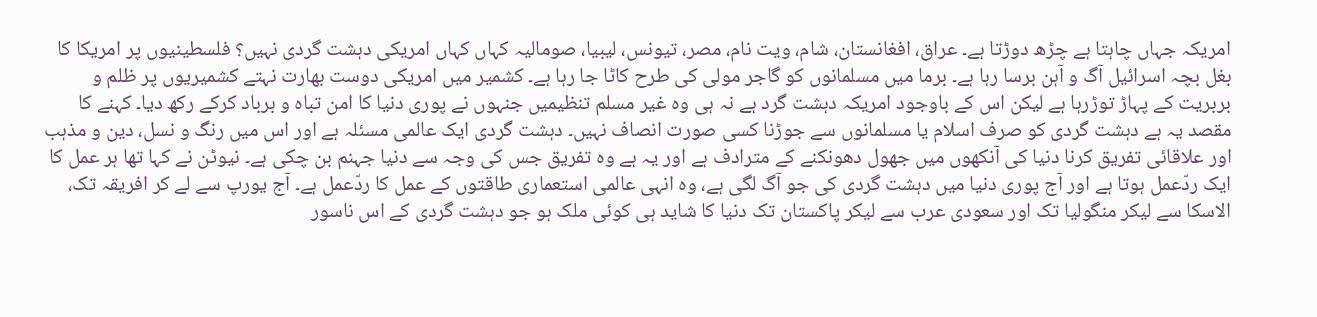امریکہ جہاں چاہتا ہے چڑھ دوڑتا ہے۔ عراق، افغانستان، شام، ویت نام، مصر، تیونس، لیبیا، صومالیہ کہاں کہاں امریکی دہشت گردی نہیں؟ فلسطینیوں پر امریکا کا بغل بچہ اسرائیل آگ و آہن برسا رہا ہے۔ برما میں مسلمانوں کو گاجر مولی کی طرح کاٹا جا رہا ہے۔ کشمیر میں امریکی دوست بھارت نہتے کشمیریوں پر ظلم و بربریت کے پہاڑ توڑرہا ہے لیکن اس کے باوجود امریکہ دہشت گرد ہے نہ ہی وہ غیر مسلم تنظیمیں جنہوں نے پوری دنیا کا امن تباہ و برباد کرکے رکھ دیا۔ کہنے کا مقصد یہ ہے دہشت گردی کو صرف اسلام یا مسلمانوں سے جوڑنا کسی صورت انصاف نہیں۔ دہشت گردی ایک عالمی مسئلہ ہے اور اس میں رنگ و نسل، دین و مذہب اور علاقائی تفریق کرنا دنیا کی آنکھوں میں جھول دھونکنے کے مترادف ہے اور یہ ہے وہ تفریق جس کی وجہ سے دنیا جہنم بن چکی ہے۔ نیوٹن نے کہا تھا ہر عمل کا ایک ردّعمل ہوتا ہے اور آج پوری دنیا میں دہشت گردی کی جو آگ لگی ہے، وہ انہی عالمی استعماری طاقتوں کے عمل کا ردّعمل ہے۔ آج یورپ سے لے کر افریقہ تک، الاسکا سے لیکر منگولیا تک اور سعودی عرب سے لیکر پاکستان تک دنیا کا شاید ہی کوئی ملک ہو جو دہشت گردی کے اس ناسور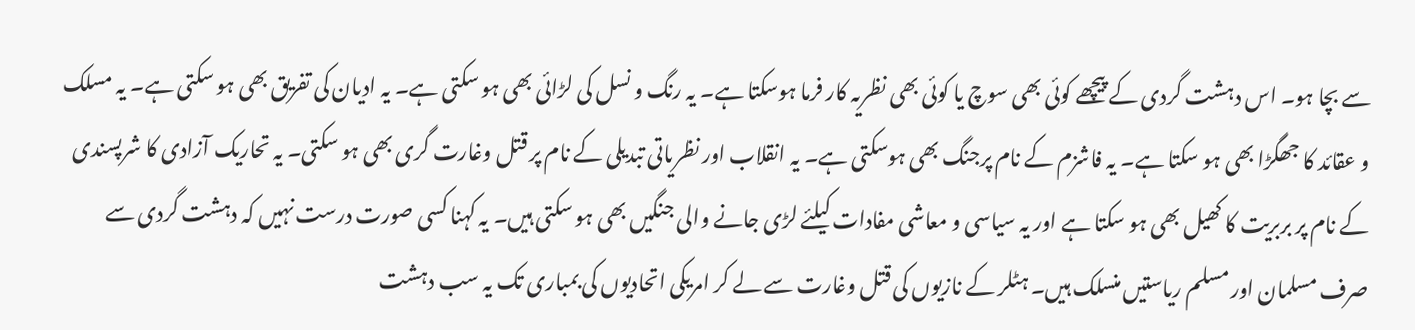سے بچا ہو۔ اس دہشت گردی کے پیچھے کوئی بھی سوچ یا کوئی بھی نظریہ کار فرما ہوسکتا ہے۔ یہ رنگ و نسل کی لڑائی بھی ہو سکتی ہے۔ یہ ادیان کی تفریق بھی ہو سکتی ہے۔ یہ مسلک و عقائد کا جھگڑا بھی ہو سکتا ہے۔ یہ فاشزم کے نام پرجنگ بھی ہوسکتی ہے۔ یہ انقلاب اور نظریاتی تبدیلی کے نام پر قتل وغارت گری بھی ہو سکتی۔ یہ تحاریک آزادی کا شرپسندی کے نام پر بربریت کا کھیل بھی ہو سکتا ہے اور یہ سیاسی و معاشی مفادات کیلئے لڑی جانے والی جنگیں بھی ہو سکتی ہیں۔ یہ کہنا کسی صورت درست نہیں کہ دہشت گردی سے صرف مسلمان اور مسلم ریاستیں منسلک ہیں۔ ہٹلر کے نازیوں کی قتل وغارت سے لے کر امریکی اتحادیوں کی بمباری تک یہ سب دہشت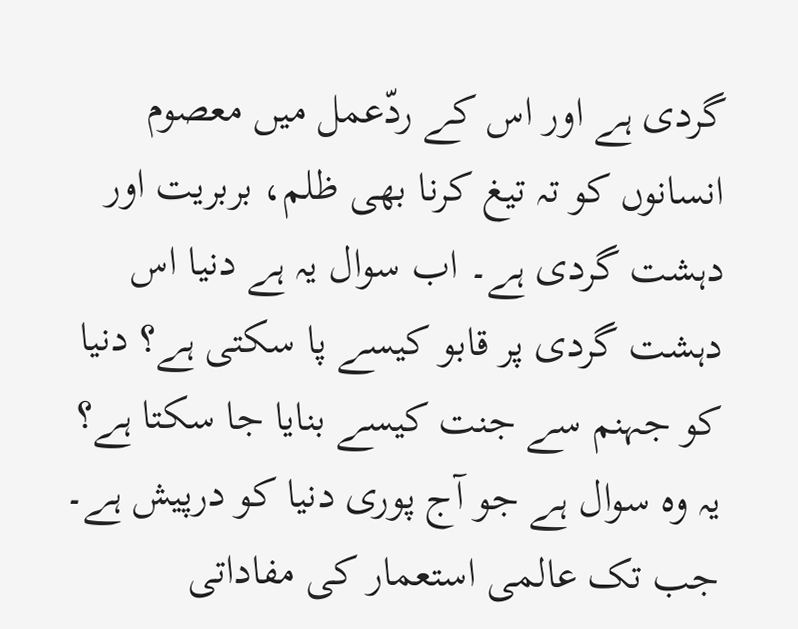گردی ہے اور اس کے ردّعمل میں معصوم انسانوں کو تہ تیغ کرنا بھی ظلم، بربریت اور دہشت گردی ہے۔ اب سوال یہ ہے دنیا اس دہشت گردی پر قابو کیسے پا سکتی ہے؟ دنیا کو جہنم سے جنت کیسے بنایا جا سکتا ہے؟ یہ وہ سوال ہے جو آج پوری دنیا کو درپیش ہے۔ جب تک عالمی استعمار کی مفاداتی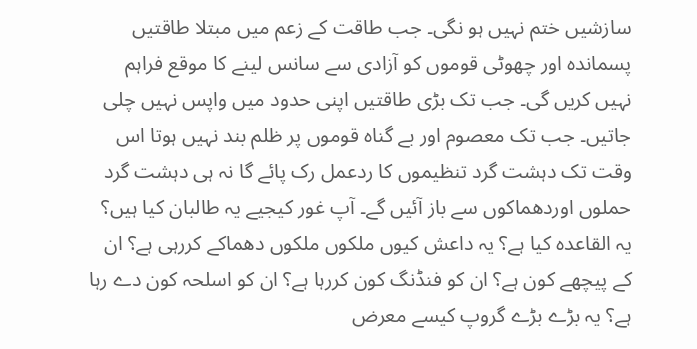سازشیں ختم نہیں ہو نگی۔ جب طاقت کے زعم میں مبتلا طاقتیں پسماندہ اور چھوٹی قوموں کو آزادی سے سانس لینے کا موقع فراہم نہیں کریں گی۔ جب تک بڑی طاقتیں اپنی حدود میں واپس نہیں چلی جاتیں۔ جب تک معصوم اور بے گناہ قوموں پر ظلم بند نہیں ہوتا اس وقت تک دہشت گرد تنظیموں کا ردعمل رک پائے گا نہ ہی دہشت گرد حملوں اوردھماکوں سے باز آئیں گے۔ آپ غور کیجیے یہ طالبان کیا ہیں؟ یہ القاعدہ کیا ہے؟ یہ داعش کیوں ملکوں ملکوں دھماکے کررہی ہے؟ ان کے پیچھے کون ہے؟ ان کو فنڈنگ کون کررہا ہے؟ ان کو اسلحہ کون دے رہا ہے؟ یہ بڑے بڑے گروپ کیسے معرض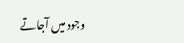وجود میں آجاتے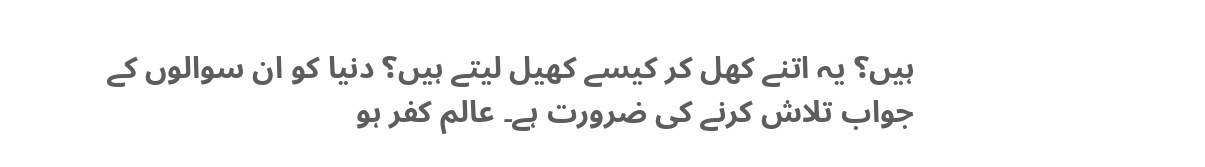ہیں؟ یہ اتنے کھل کر کیسے کھیل لیتے ہیں؟ دنیا کو ان سوالوں کے جواب تلاش کرنے کی ضرورت ہے۔ عالم کفر ہو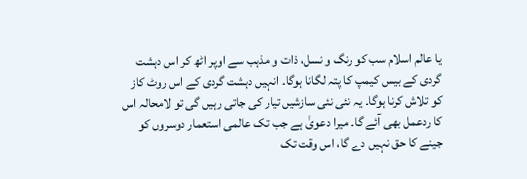یا عالم اسلام سب کو رنگ و نسل، ذات و مذہب سے اوپر اٹھ کر اس دہشت گردی کے بیس کیمپ کا پتہ لگانا ہوگا۔ انہیں دہشت گردی کے اس روٹ کاز کو تلاش کرنا ہوگا۔ یہ نئی نئی سازشیں تیار کی جاتی رہیں گی تو لامحالہ اس کا ردعمل بھی آئے گا۔ میرا دعویٰ ہے جب تک عالمی استعمار دوسروں کو جینے کا حق نہیں دے گا، اس وقت تک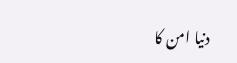دنیا امن کا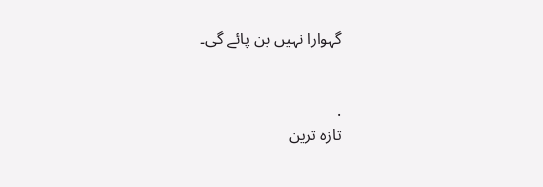گہوارا نہیں بن پائے گی۔


.
تازہ ترین